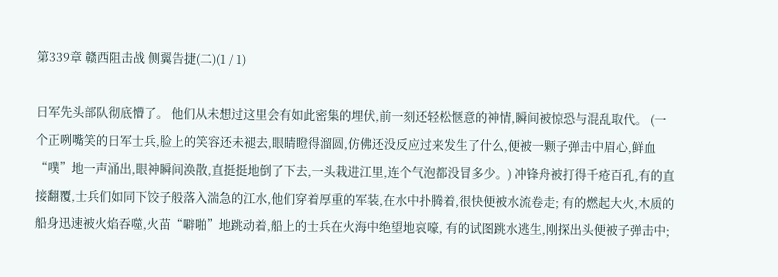第339章 赣西阻击战 侧翼告捷(二)(1 / 1)

日军先头部队彻底懵了。 他们从未想过这里会有如此密集的埋伏,前一刻还轻松惬意的神情,瞬间被惊恐与混乱取代。 (一个正咧嘴笑的日军士兵,脸上的笑容还未褪去,眼睛瞪得溜圆,仿佛还没反应过来发生了什么,便被一颗子弹击中眉心,鲜血“噗”地一声涌出,眼神瞬间涣散,直挺挺地倒了下去,一头栽进江里,连个气泡都没冒多少。) 冲锋舟被打得千疮百孔,有的直接翻覆,士兵们如同下饺子般落入湍急的江水,他们穿着厚重的军装,在水中扑腾着,很快便被水流卷走; 有的燃起大火,木质的船身迅速被火焰吞噬,火苗“噼啪”地跳动着,船上的士兵在火海中绝望地哀嚎, 有的试图跳水逃生,刚探出头便被子弹击中;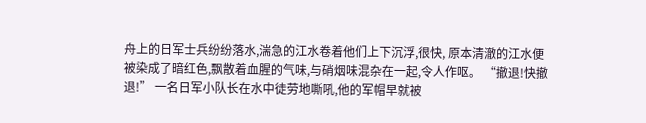舟上的日军士兵纷纷落水,湍急的江水卷着他们上下沉浮,很快, 原本清澈的江水便被染成了暗红色,飘散着血腥的气味,与硝烟味混杂在一起,令人作呕。 “撤退!快撤退!” 一名日军小队长在水中徒劳地嘶吼,他的军帽早就被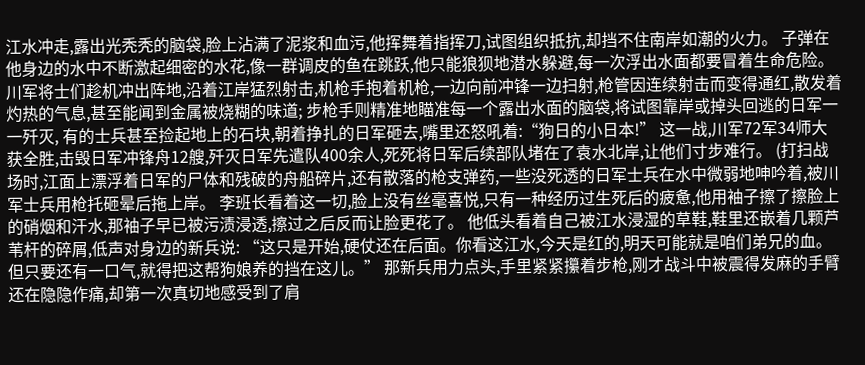江水冲走,露出光秃秃的脑袋,脸上沾满了泥浆和血污,他挥舞着指挥刀,试图组织抵抗,却挡不住南岸如潮的火力。 子弹在他身边的水中不断激起细密的水花,像一群调皮的鱼在跳跃,他只能狼狈地潜水躲避,每一次浮出水面都要冒着生命危险。 川军将士们趁机冲出阵地,沿着江岸猛烈射击,机枪手抱着机枪,一边向前冲锋一边扫射,枪管因连续射击而变得通红,散发着灼热的气息,甚至能闻到金属被烧糊的味道; 步枪手则精准地瞄准每一个露出水面的脑袋,将试图靠岸或掉头回逃的日军一一歼灭, 有的士兵甚至捡起地上的石块,朝着挣扎的日军砸去,嘴里还怒吼着:“狗日的小日本!” 这一战,川军72军34师大获全胜,击毁日军冲锋舟12艘,歼灭日军先遣队400余人,死死将日军后续部队堵在了袁水北岸,让他们寸步难行。 (打扫战场时,江面上漂浮着日军的尸体和残破的舟船碎片,还有散落的枪支弹药,一些没死透的日军士兵在水中微弱地呻吟着,被川军士兵用枪托砸晕后拖上岸。 李班长看着这一切,脸上没有丝毫喜悦,只有一种经历过生死后的疲惫,他用袖子擦了擦脸上的硝烟和汗水,那袖子早已被污渍浸透,擦过之后反而让脸更花了。 他低头看着自己被江水浸湿的草鞋,鞋里还嵌着几颗芦苇杆的碎屑,低声对身边的新兵说: “这只是开始,硬仗还在后面。你看这江水,今天是红的,明天可能就是咱们弟兄的血。 但只要还有一口气,就得把这帮狗娘养的挡在这儿。” 那新兵用力点头,手里紧紧攥着步枪,刚才战斗中被震得发麻的手臂还在隐隐作痛,却第一次真切地感受到了肩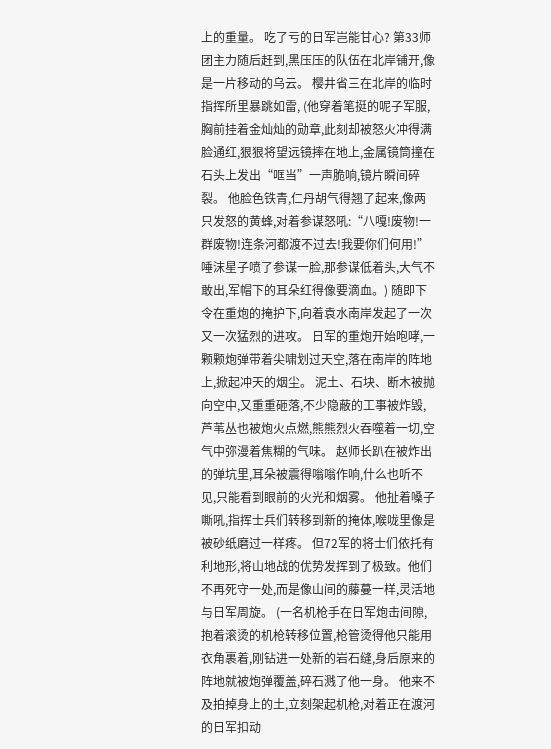上的重量。 吃了亏的日军岂能甘心? 第33师团主力随后赶到,黑压压的队伍在北岸铺开,像是一片移动的乌云。 樱井省三在北岸的临时指挥所里暴跳如雷, (他穿着笔挺的呢子军服,胸前挂着金灿灿的勋章,此刻却被怒火冲得满脸通红,狠狠将望远镜摔在地上,金属镜筒撞在石头上发出“哐当”一声脆响,镜片瞬间碎裂。 他脸色铁青,仁丹胡气得翘了起来,像两只发怒的黄蜂,对着参谋怒吼:“八嘎!废物!一群废物!连条河都渡不过去!我要你们何用!” 唾沫星子喷了参谋一脸,那参谋低着头,大气不敢出,军帽下的耳朵红得像要滴血。) 随即下令在重炮的掩护下,向着袁水南岸发起了一次又一次猛烈的进攻。 日军的重炮开始咆哮,一颗颗炮弹带着尖啸划过天空,落在南岸的阵地上,掀起冲天的烟尘。 泥土、石块、断木被抛向空中,又重重砸落,不少隐蔽的工事被炸毁,芦苇丛也被炮火点燃,熊熊烈火吞噬着一切,空气中弥漫着焦糊的气味。 赵师长趴在被炸出的弹坑里,耳朵被震得嗡嗡作响,什么也听不见,只能看到眼前的火光和烟雾。 他扯着嗓子嘶吼,指挥士兵们转移到新的掩体,喉咙里像是被砂纸磨过一样疼。 但72军的将士们依托有利地形,将山地战的优势发挥到了极致。他们不再死守一处,而是像山间的藤蔓一样,灵活地与日军周旋。 (一名机枪手在日军炮击间隙,抱着滚烫的机枪转移位置,枪管烫得他只能用衣角裹着,刚钻进一处新的岩石缝,身后原来的阵地就被炮弹覆盖,碎石溅了他一身。 他来不及拍掉身上的土,立刻架起机枪,对着正在渡河的日军扣动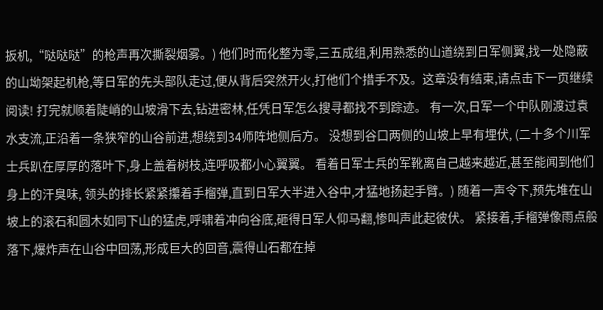扳机,“哒哒哒”的枪声再次撕裂烟雾。) 他们时而化整为零,三五成组,利用熟悉的山道绕到日军侧翼,找一处隐蔽的山坳架起机枪,等日军的先头部队走过,便从背后突然开火,打他们个措手不及。这章没有结束,请点击下一页继续阅读! 打完就顺着陡峭的山坡滑下去,钻进密林,任凭日军怎么搜寻都找不到踪迹。 有一次,日军一个中队刚渡过袁水支流,正沿着一条狭窄的山谷前进,想绕到34师阵地侧后方。 没想到谷口两侧的山坡上早有埋伏, (二十多个川军士兵趴在厚厚的落叶下,身上盖着树枝,连呼吸都小心翼翼。 看着日军士兵的军靴离自己越来越近,甚至能闻到他们身上的汗臭味, 领头的排长紧紧攥着手榴弹,直到日军大半进入谷中,才猛地扬起手臂。) 随着一声令下,预先堆在山坡上的滚石和圆木如同下山的猛虎,呼啸着冲向谷底,砸得日军人仰马翻,惨叫声此起彼伏。 紧接着,手榴弹像雨点般落下,爆炸声在山谷中回荡,形成巨大的回音,震得山石都在掉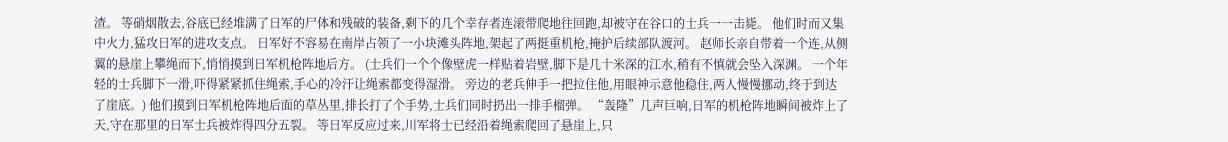渣。 等硝烟散去,谷底已经堆满了日军的尸体和残破的装备,剩下的几个幸存者连滚带爬地往回跑,却被守在谷口的士兵一一击毙。 他们时而又集中火力,猛攻日军的进攻支点。 日军好不容易在南岸占领了一小块滩头阵地,架起了两挺重机枪,掩护后续部队渡河。 赵师长亲自带着一个连,从侧翼的悬崖上攀绳而下,悄悄摸到日军机枪阵地后方。 (士兵们一个个像壁虎一样贴着岩壁,脚下是几十米深的江水,稍有不慎就会坠入深渊。 一个年轻的士兵脚下一滑,吓得紧紧抓住绳索,手心的冷汗让绳索都变得湿滑。 旁边的老兵伸手一把拉住他,用眼神示意他稳住,两人慢慢挪动,终于到达了崖底。) 他们摸到日军机枪阵地后面的草丛里,排长打了个手势,士兵们同时扔出一排手榴弹。 “轰隆”几声巨响,日军的机枪阵地瞬间被炸上了天,守在那里的日军士兵被炸得四分五裂。 等日军反应过来,川军将士已经沿着绳索爬回了悬崖上,只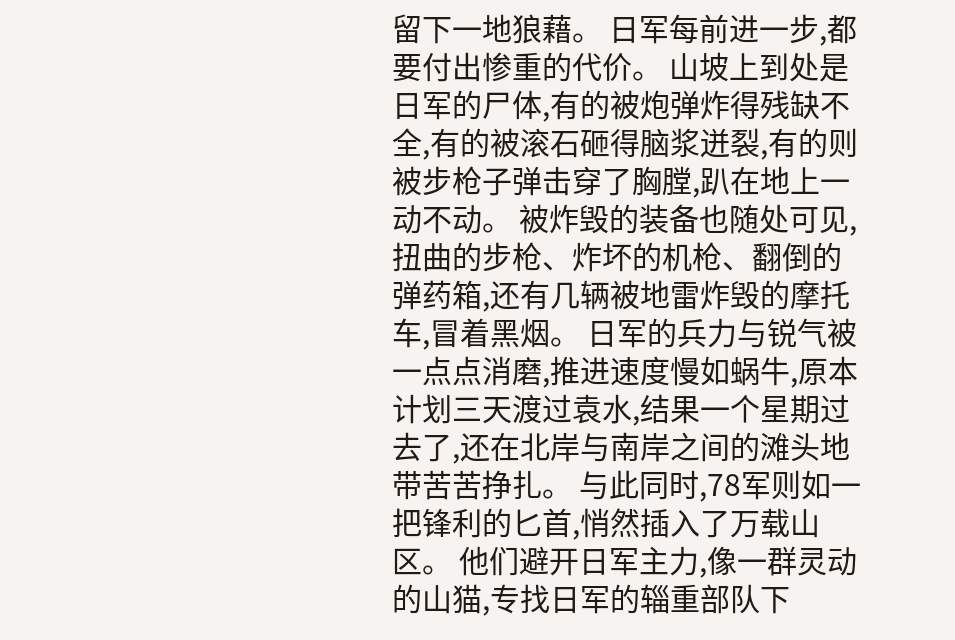留下一地狼藉。 日军每前进一步,都要付出惨重的代价。 山坡上到处是日军的尸体,有的被炮弹炸得残缺不全,有的被滚石砸得脑浆迸裂,有的则被步枪子弹击穿了胸膛,趴在地上一动不动。 被炸毁的装备也随处可见,扭曲的步枪、炸坏的机枪、翻倒的弹药箱,还有几辆被地雷炸毁的摩托车,冒着黑烟。 日军的兵力与锐气被一点点消磨,推进速度慢如蜗牛,原本计划三天渡过袁水,结果一个星期过去了,还在北岸与南岸之间的滩头地带苦苦挣扎。 与此同时,78军则如一把锋利的匕首,悄然插入了万载山区。 他们避开日军主力,像一群灵动的山猫,专找日军的辎重部队下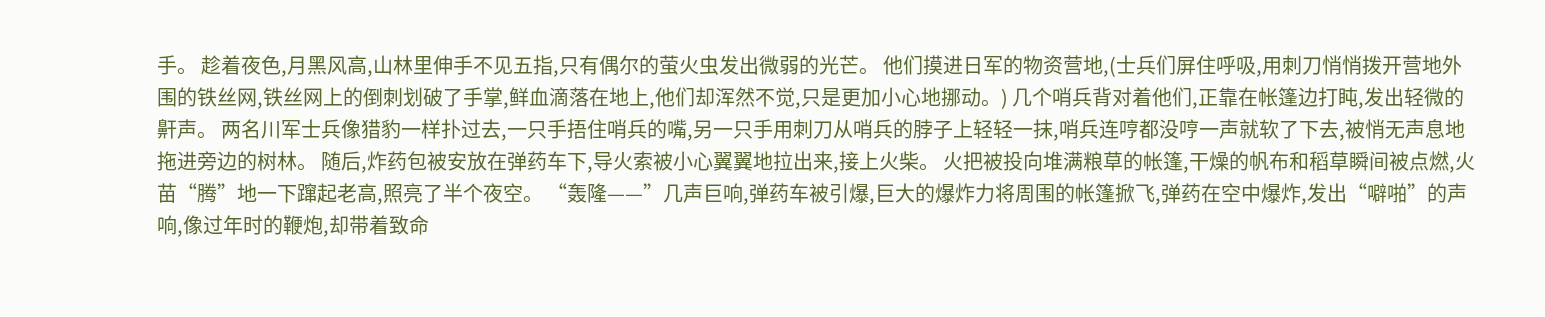手。 趁着夜色,月黑风高,山林里伸手不见五指,只有偶尔的萤火虫发出微弱的光芒。 他们摸进日军的物资营地,(士兵们屏住呼吸,用刺刀悄悄拨开营地外围的铁丝网,铁丝网上的倒刺划破了手掌,鲜血滴落在地上,他们却浑然不觉,只是更加小心地挪动。) 几个哨兵背对着他们,正靠在帐篷边打盹,发出轻微的鼾声。 两名川军士兵像猎豹一样扑过去,一只手捂住哨兵的嘴,另一只手用刺刀从哨兵的脖子上轻轻一抹,哨兵连哼都没哼一声就软了下去,被悄无声息地拖进旁边的树林。 随后,炸药包被安放在弹药车下,导火索被小心翼翼地拉出来,接上火柴。 火把被投向堆满粮草的帐篷,干燥的帆布和稻草瞬间被点燃,火苗“腾”地一下蹿起老高,照亮了半个夜空。 “轰隆——”几声巨响,弹药车被引爆,巨大的爆炸力将周围的帐篷掀飞,弹药在空中爆炸,发出“噼啪”的声响,像过年时的鞭炮,却带着致命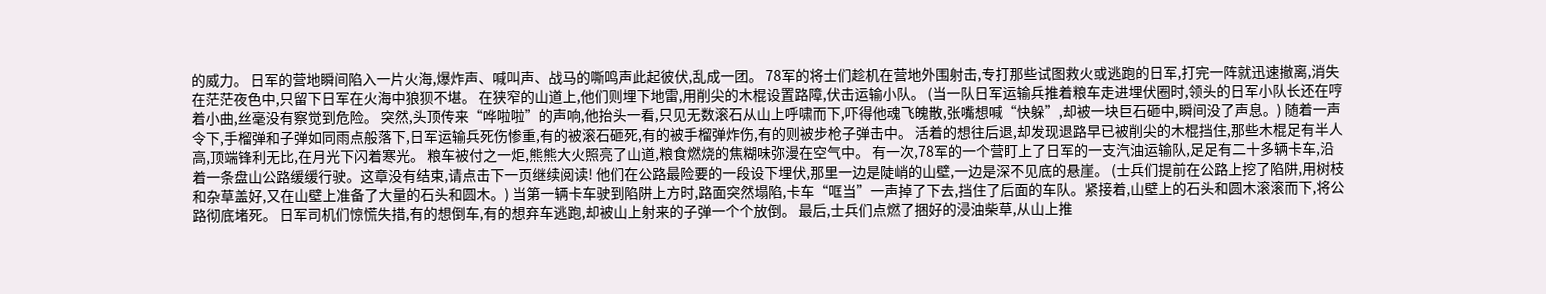的威力。 日军的营地瞬间陷入一片火海,爆炸声、喊叫声、战马的嘶鸣声此起彼伏,乱成一团。 78军的将士们趁机在营地外围射击,专打那些试图救火或逃跑的日军,打完一阵就迅速撤离,消失在茫茫夜色中,只留下日军在火海中狼狈不堪。 在狭窄的山道上,他们则埋下地雷,用削尖的木棍设置路障,伏击运输小队。 (当一队日军运输兵推着粮车走进埋伏圈时,领头的日军小队长还在哼着小曲,丝毫没有察觉到危险。 突然,头顶传来“哗啦啦”的声响,他抬头一看,只见无数滚石从山上呼啸而下,吓得他魂飞魄散,张嘴想喊“快躲”,却被一块巨石砸中,瞬间没了声息。) 随着一声令下,手榴弹和子弹如同雨点般落下,日军运输兵死伤惨重,有的被滚石砸死,有的被手榴弹炸伤,有的则被步枪子弹击中。 活着的想往后退,却发现退路早已被削尖的木棍挡住,那些木棍足有半人高,顶端锋利无比,在月光下闪着寒光。 粮车被付之一炬,熊熊大火照亮了山道,粮食燃烧的焦糊味弥漫在空气中。 有一次,78军的一个营盯上了日军的一支汽油运输队,足足有二十多辆卡车,沿着一条盘山公路缓缓行驶。这章没有结束,请点击下一页继续阅读! 他们在公路最险要的一段设下埋伏,那里一边是陡峭的山壁,一边是深不见底的悬崖。 (士兵们提前在公路上挖了陷阱,用树枝和杂草盖好,又在山壁上准备了大量的石头和圆木。) 当第一辆卡车驶到陷阱上方时,路面突然塌陷,卡车“哐当”一声掉了下去,挡住了后面的车队。紧接着,山壁上的石头和圆木滚滚而下,将公路彻底堵死。 日军司机们惊慌失措,有的想倒车,有的想弃车逃跑,却被山上射来的子弹一个个放倒。 最后,士兵们点燃了捆好的浸油柴草,从山上推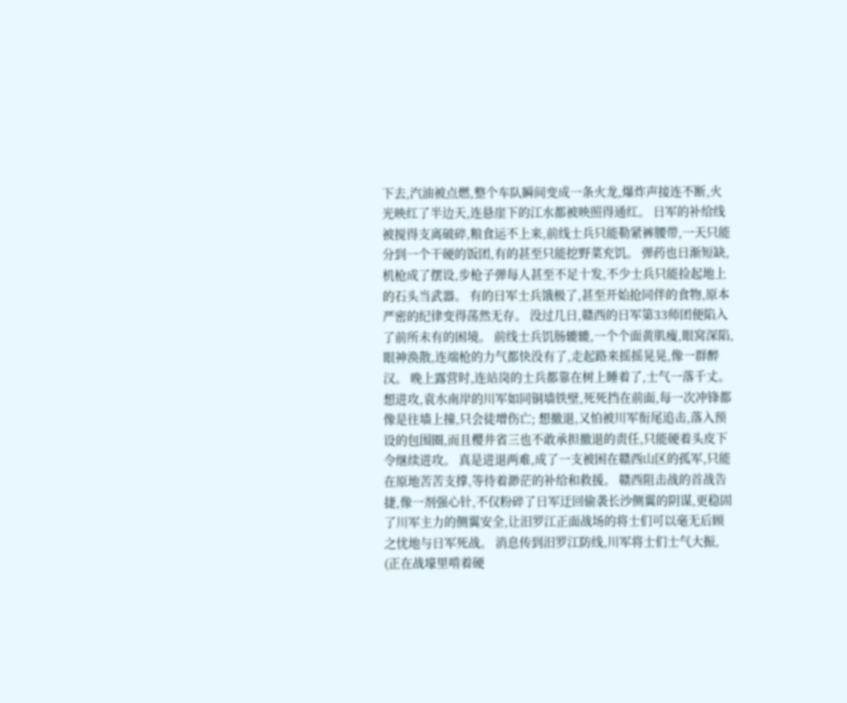下去,汽油被点燃,整个车队瞬间变成一条火龙,爆炸声接连不断,火光映红了半边天,连悬崖下的江水都被映照得通红。 日军的补给线被搅得支离破碎,粮食运不上来,前线士兵只能勒紧裤腰带,一天只能分到一个干硬的饭团,有的甚至只能挖野菜充饥。 弹药也日渐短缺,机枪成了摆设,步枪子弹每人甚至不足十发,不少士兵只能捡起地上的石头当武器。 有的日军士兵饿极了,甚至开始抢同伴的食物,原本严密的纪律变得荡然无存。 没过几日,赣西的日军第33师团便陷入了前所未有的困境。 前线士兵饥肠辘辘,一个个面黄肌瘦,眼窝深陷,眼神涣散,连端枪的力气都快没有了,走起路来摇摇晃晃,像一群醉汉。 晚上露营时,连站岗的士兵都靠在树上睡着了,士气一落千丈。 想进攻,袁水南岸的川军如同铜墙铁壁,死死挡在前面,每一次冲锋都像是往墙上撞,只会徒增伤亡; 想撤退,又怕被川军衔尾追击,落入预设的包围圈,而且樱井省三也不敢承担撤退的责任,只能硬着头皮下令继续进攻。 真是进退两难,成了一支被困在赣西山区的孤军,只能在原地苦苦支撑,等待着渺茫的补给和救援。 赣西阻击战的首战告捷,像一剂强心针,不仅粉碎了日军迂回偷袭长沙侧翼的阴谋,更稳固了川军主力的侧翼安全,让汨罗江正面战场的将士们可以毫无后顾之忧地与日军死战。 消息传到汨罗江防线,川军将士们士气大振, (正在战壕里啃着硬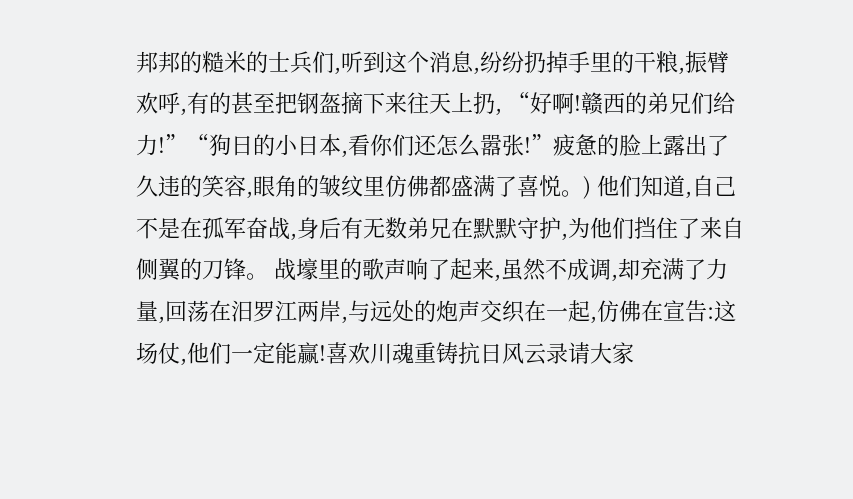邦邦的糙米的士兵们,听到这个消息,纷纷扔掉手里的干粮,振臂欢呼,有的甚至把钢盔摘下来往天上扔, “好啊!赣西的弟兄们给力!”“狗日的小日本,看你们还怎么嚣张!”疲惫的脸上露出了久违的笑容,眼角的皱纹里仿佛都盛满了喜悦。) 他们知道,自己不是在孤军奋战,身后有无数弟兄在默默守护,为他们挡住了来自侧翼的刀锋。 战壕里的歌声响了起来,虽然不成调,却充满了力量,回荡在汨罗江两岸,与远处的炮声交织在一起,仿佛在宣告:这场仗,他们一定能赢!喜欢川魂重铸抗日风云录请大家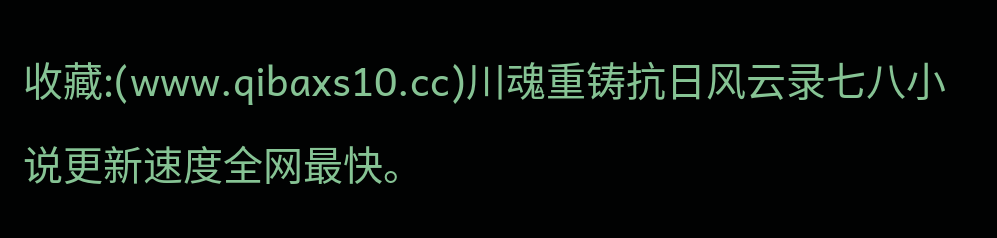收藏:(www.qibaxs10.cc)川魂重铸抗日风云录七八小说更新速度全网最快。